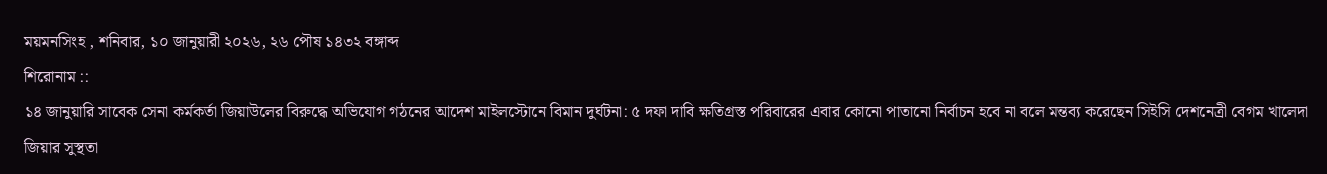ময়মনসিংহ , শনিবার, ১০ জানুয়ারী ২০২৬, ২৬ পৌষ ১৪৩২ বঙ্গাব্দ
শিরোনাম ::
১৪ জানুয়ারি সাবেক সেনা কর্মকর্তা জিয়াউলের বিরুদ্ধে অভিযোগ গঠনের আদেশ মাইলস্টোনে বিমান দুর্ঘটনা: ৫ দফা দাবি ক্ষতিগ্রস্ত পরিবারের এবার কোনো পাতানো নির্বাচন হবে না বলে মন্তব্য করেছেন সিইসি দেশনেত্রী বেগম খালেদা জিয়ার সুস্থতা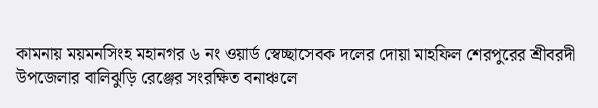কামনায় ময়মনসিংহ মহানগর ৬ নং ওয়ার্ড স্বেচ্ছাসেবক দলের দোয়া মাহফিল শেরপুরের শ্রীবরদী উপজেলার বালিঝুড়ি রেঞ্জের সংরক্ষিত বনাঞ্চলে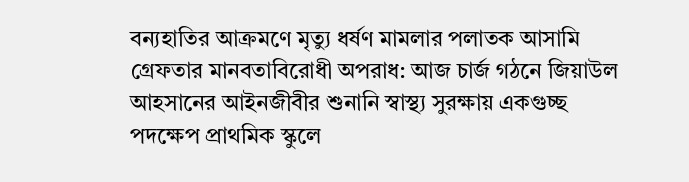বন্যহাতির আক্রমণে মৃত্যু ধর্ষণ মামলার পলাতক আসামি গ্রেফতার মানবতাবিরোধী অপরাধ: আজ চার্জ গঠনে জিয়াউল আহসানের আইনজীবীর শুনানি স্বাস্থ্য সুরক্ষায় একগুচ্ছ পদক্ষেপ প্রাথমিক স্কুলে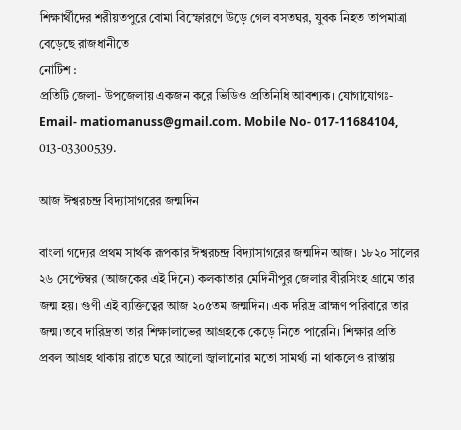শিক্ষার্থীদের শরীয়তপুরে বোমা বিস্ফোরণে উড়ে গেল বসতঘর, যুবক নিহত তাপমাত্রা বেড়েছে রাজধানীতে
নোটিশ :
প্রতিটি জেলা- উপজেলায় একজন করে ভিডিও প্রতিনিধি আবশ্যক। যোগাযোগঃ- Email- matiomanuss@gmail.com. Mobile No- 017-11684104, 013-03300539.

আজ ঈশ্বরচন্দ্র বিদ্যাসাগরের জন্মদিন

বাংলা গদ্যের প্রথম সার্থক রূপকার ঈশ্বরচন্দ্র বিদ্যাসাগরের জন্মদিন আজ। ১৮২০ সালের ২৬ সেপ্টেম্বর (আজকের এই দিনে) কলকাতার মেদিনীপুর জেলার বীরসিংহ গ্রামে তার জন্ম হয়। গুণী এই ব্যক্তিত্বের আজ ২০৫তম জন্মদিন। এক দরিদ্র ব্রাহ্মণ পরিবারে তার জন্ম।তবে দারিদ্রতা তার শিক্ষালাভের আগ্রহকে কেড়ে নিতে পারেনি। শিক্ষার প্রতি প্রবল আগ্রহ থাকায় রাতে ঘরে আলো জ্বালানোর মতো সামর্থ্য না থাকলেও রাস্তায়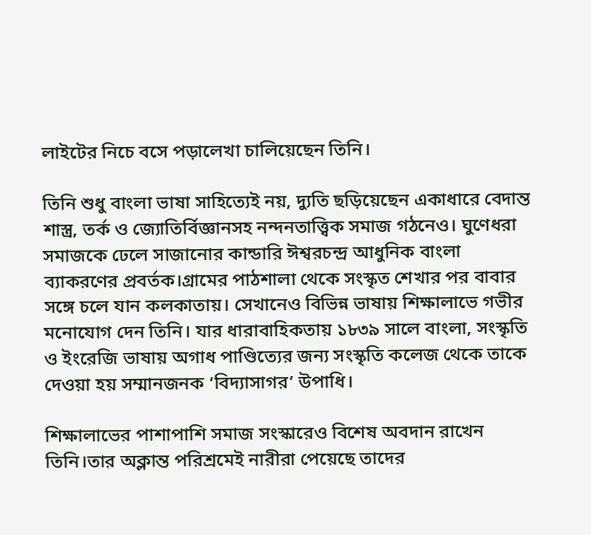লাইটের নিচে বসে পড়ালেখা চালিয়েছেন তিনি।

তিনি শুধু বাংলা ভাষা সাহিত্যেই নয়, দ্যুতি ছড়িয়েছেন একাধারে বেদান্ত শাস্ত্র, তর্ক ও জ্যোতির্বিজ্ঞানসহ নন্দনতাত্ত্বিক সমাজ গঠনেও। ঘুণেধরা সমাজকে ঢেলে সাজানোর কান্ডারি ঈশ্বরচন্দ্র আধুনিক বাংলা ব্যাকরণের প্রবর্তক।গ্রামের পাঠশালা থেকে সংস্কৃত শেখার পর বাবার সঙ্গে চলে যান কলকাতায়। সেখানেও বিভিন্ন ভাষায় শিক্ষালাভে গভীর মনোযোগ দেন তিনি। যার ধারাবাহিকতায় ১৮৩৯ সালে বাংলা, সংস্কৃতি ও ইংরেজি ভাষায় অগাধ পাণ্ডিত্যের জন্য সংস্কৃতি কলেজ থেকে তাকে দেওয়া হয় সম্মানজনক ‘বিদ্যাসাগর’ উপাধি।

শিক্ষালাভের পাশাপাশি সমাজ সংস্কারেও বিশেষ অবদান রাখেন তিনি।তার অক্লান্ত পরিশ্রমেই নারীরা পেয়েছে তাদের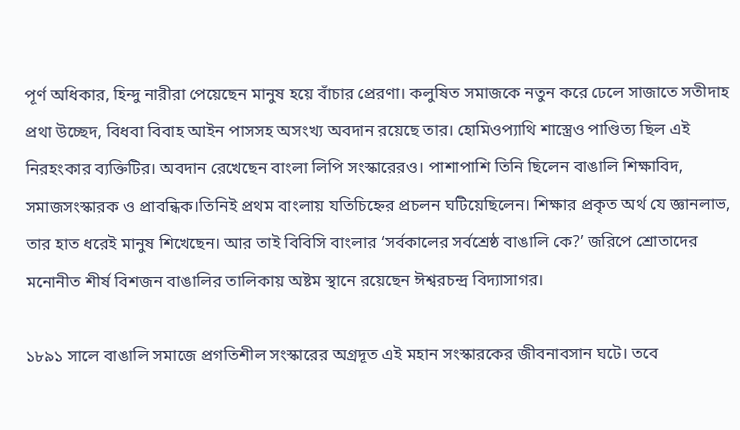পূর্ণ অধিকার, হিন্দু নারীরা পেয়েছেন মানুষ হয়ে বাঁচার প্রেরণা। কলুষিত সমাজকে নতুন করে ঢেলে সাজাতে সতীদাহ প্রথা উচ্ছেদ, বিধবা বিবাহ আইন পাসসহ অসংখ্য অবদান রয়েছে তার। হোমিওপ্যাথি শাস্ত্রেও পাণ্ডিত্য ছিল এই নিরহংকার ব্যক্তিটির। অবদান রেখেছেন বাংলা লিপি সংস্কারেরও। পাশাপাশি তিনি ছিলেন বাঙালি শিক্ষাবিদ, সমাজসংস্কারক ও প্রাবন্ধিক।তিনিই প্রথম বাংলায় যতিচিহ্নের প্রচলন ঘটিয়েছিলেন। শিক্ষার প্রকৃত অর্থ যে জ্ঞানলাভ, তার হাত ধরেই মানুষ শিখেছেন। আর তাই বিবিসি বাংলার ‘সর্বকালের সর্বশ্রেষ্ঠ বাঙালি কে?’ জরিপে শ্রোতাদের মনোনীত শীর্ষ বিশজন বাঙালির তালিকায় অষ্টম স্থানে রয়েছেন ঈশ্বরচন্দ্র বিদ্যাসাগর।

১৮৯১ সালে বাঙালি সমাজে প্রগতিশীল সংস্কারের অগ্রদূত এই মহান সংস্কারকের জীবনাবসান ঘটে। তবে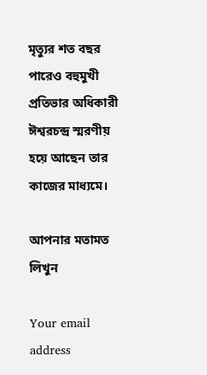মৃত্যুর শত বছর পারেও বহুমুখী প্রতিভার অধিকারী ঈশ্বরচন্দ্র স্মরণীয় হয়ে আছেন তার কাজের মাধ্যমে।

আপনার মতামত লিখুন

Your email address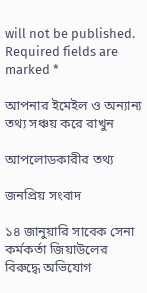will not be published. Required fields are marked *

আপনার ইমেইল ও অন্যান্য তথ্য সঞ্চয় করে রাখুন

আপলোডকারীর তথ্য

জনপ্রিয় সংবাদ

১৪ জানুয়ারি সাবেক সেনা কর্মকর্তা জিয়াউলের বিরুদ্ধে অভিযোগ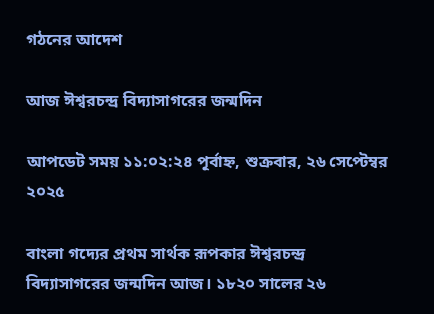গঠনের আদেশ

আজ ঈশ্বরচন্দ্র বিদ্যাসাগরের জন্মদিন

আপডেট সময় ১১:০২:২৪ পূর্বাহ্ন, শুক্রবার, ২৬ সেপ্টেম্বর ২০২৫

বাংলা গদ্যের প্রথম সার্থক রূপকার ঈশ্বরচন্দ্র বিদ্যাসাগরের জন্মদিন আজ। ১৮২০ সালের ২৬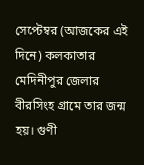সেপ্টেম্বর (আজকের এই দিনে) কলকাতার মেদিনীপুর জেলার বীরসিংহ গ্রামে তার জন্ম হয়। গুণী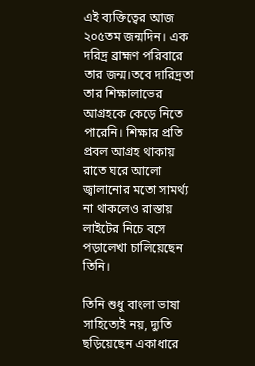এই ব্যক্তিত্বের আজ ২০৫তম জন্মদিন। এক দরিদ্র ব্রাহ্মণ পরিবারে তার জন্ম।তবে দারিদ্রতা তার শিক্ষালাভের আগ্রহকে কেড়ে নিতে পারেনি। শিক্ষার প্রতি প্রবল আগ্রহ থাকায় রাতে ঘরে আলো জ্বালানোর মতো সামর্থ্য না থাকলেও রাস্তায় লাইটের নিচে বসে পড়ালেখা চালিয়েছেন তিনি।

তিনি শুধু বাংলা ভাষা সাহিত্যেই নয়, দ্যুতি ছড়িয়েছেন একাধারে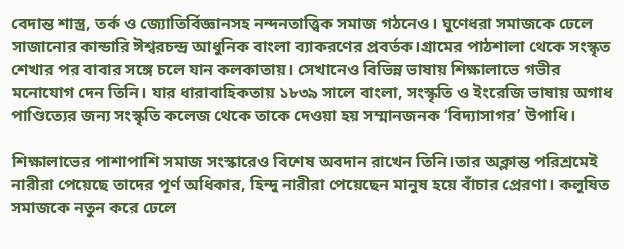বেদান্ত শাস্ত্র, তর্ক ও জ্যোতির্বিজ্ঞানসহ নন্দনতাত্ত্বিক সমাজ গঠনেও। ঘুণেধরা সমাজকে ঢেলে সাজানোর কান্ডারি ঈশ্বরচন্দ্র আধুনিক বাংলা ব্যাকরণের প্রবর্তক।গ্রামের পাঠশালা থেকে সংস্কৃত শেখার পর বাবার সঙ্গে চলে যান কলকাতায়। সেখানেও বিভিন্ন ভাষায় শিক্ষালাভে গভীর মনোযোগ দেন তিনি। যার ধারাবাহিকতায় ১৮৩৯ সালে বাংলা, সংস্কৃতি ও ইংরেজি ভাষায় অগাধ পাণ্ডিত্যের জন্য সংস্কৃতি কলেজ থেকে তাকে দেওয়া হয় সম্মানজনক ‘বিদ্যাসাগর’ উপাধি।

শিক্ষালাভের পাশাপাশি সমাজ সংস্কারেও বিশেষ অবদান রাখেন তিনি।তার অক্লান্ত পরিশ্রমেই নারীরা পেয়েছে তাদের পূর্ণ অধিকার, হিন্দু নারীরা পেয়েছেন মানুষ হয়ে বাঁচার প্রেরণা। কলুষিত সমাজকে নতুন করে ঢেলে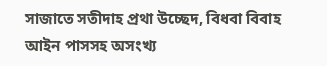সাজাতে সতীদাহ প্রথা উচ্ছেদ, বিধবা বিবাহ আইন পাসসহ অসংখ্য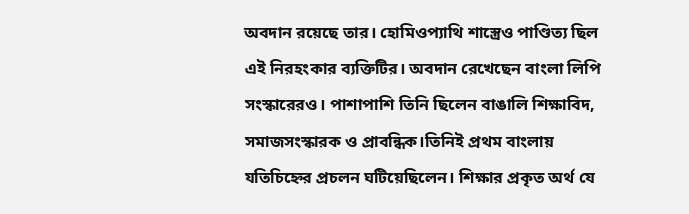অবদান রয়েছে তার। হোমিওপ্যাথি শাস্ত্রেও পাণ্ডিত্য ছিল এই নিরহংকার ব্যক্তিটির। অবদান রেখেছেন বাংলা লিপি সংস্কারেরও। পাশাপাশি তিনি ছিলেন বাঙালি শিক্ষাবিদ, সমাজসংস্কারক ও প্রাবন্ধিক।তিনিই প্রথম বাংলায় যতিচিহ্নের প্রচলন ঘটিয়েছিলেন। শিক্ষার প্রকৃত অর্থ যে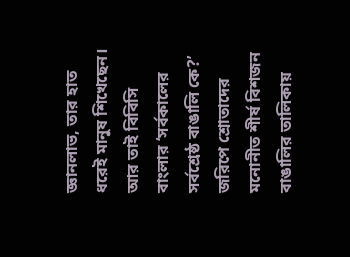জ্ঞানলাভ, তার হাত ধরেই মানুষ শিখেছেন। আর তাই বিবিসি বাংলার ‘সর্বকালের সর্বশ্রেষ্ঠ বাঙালি কে?’ জরিপে শ্রোতাদের মনোনীত শীর্ষ বিশজন বাঙালির তালিকায়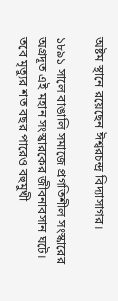অষ্টম স্থানে রয়েছেন ঈশ্বরচন্দ্র বিদ্যাসাগর।

১৮৯১ সালে বাঙালি সমাজে প্রগতিশীল সংস্কারের অগ্রদূত এই মহান সংস্কারকের জীবনাবসান ঘটে। তবে মৃত্যুর শত বছর পারেও বহুমুখী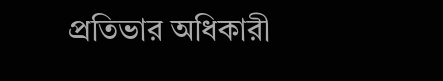প্রতিভার অধিকারী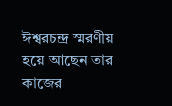ঈশ্বরচন্দ্র স্মরণীয় হয়ে আছেন তার কাজের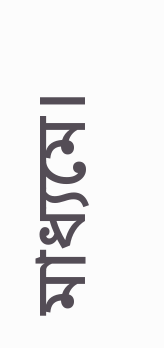মাধ্যমে।